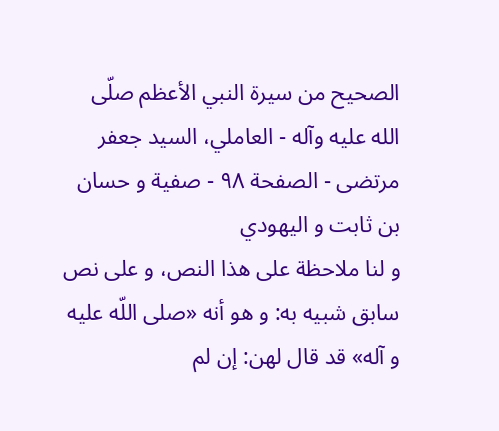الصحيح من سيرة النبي الأعظم صلّى الله عليه وآله - العاملي، السيد جعفر مرتضى - الصفحة ٩٨ - صفية و حسان بن ثابت و اليهودي
و لنا ملاحظة على هذا النص، و على نص سابق شبيه به: و هو أنه «صلى اللّه عليه و آله» قد قال لهن: إن لم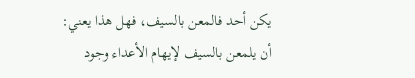يكن أحد فالمعن بالسيف، فهل هذا يعني: أن يلمعن بالسيف لإيهام الأعداء وجود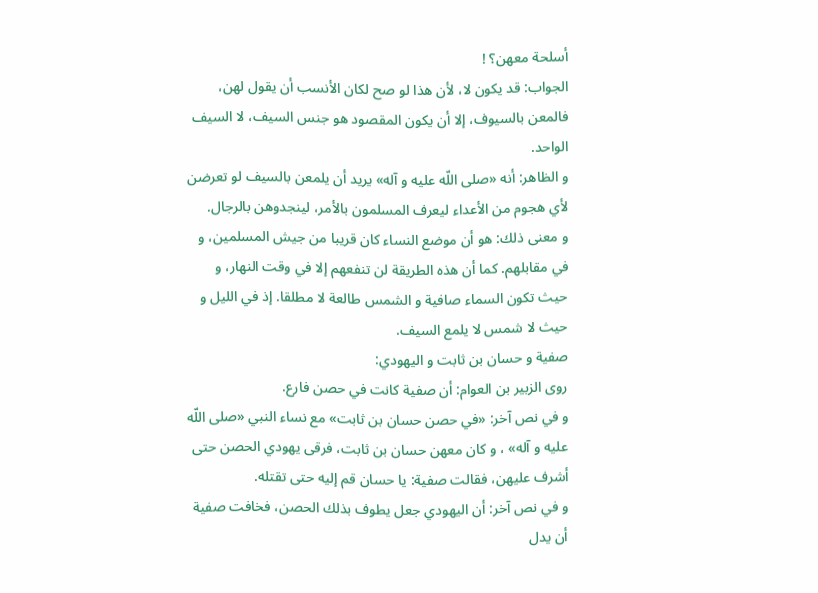أسلحة معهن؟ !
الجواب: قد يكون لا، لأن هذا لو صح لكان الأنسب أن يقول لهن، فالمعن بالسيوف، إلا أن يكون المقصود هو جنس السيف، لا السيف الواحد.
و الظاهر: أنه «صلى اللّه عليه و آله» يريد أن يلمعن بالسيف لو تعرضن لأي هجوم من الأعداء ليعرف المسلمون بالأمر، لينجدوهن بالرجال.
و معنى ذلك: هو أن موضع النساء كان قريبا من جيش المسلمين، و في مقابلهم. كما أن هذه الطريقة لن تنفعهم إلا في وقت النهار، و حيث تكون السماء صافية و الشمس طالعة لا مطلقا. إذ في الليل و حيث لا شمس لا يلمع السيف.
صفية و حسان بن ثابت و اليهودي:
روى الزبير بن العوام: أن صفية كانت في حصن فارع.
و في نص آخر: «في حصن حسان بن ثابت» مع نساء النبي «صلى اللّه عليه و آله» ، و كان معهن حسان بن ثابت، فرقى يهودي الحصن حتى أشرف عليهن، فقالت صفية: يا حسان قم إليه حتى تقتله.
و في نص آخر: أن اليهودي جعل يطوف بذلك الحصن، فخافت صفية أن يدل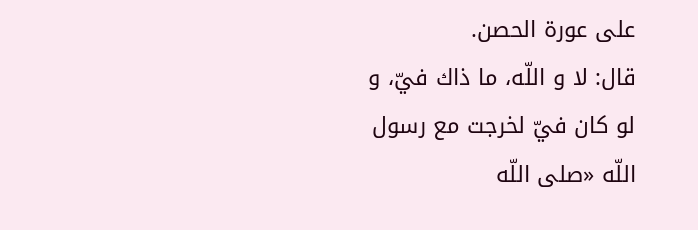على عورة الحصن.
قال: لا و اللّه، ما ذاك فيّ، و لو كان فيّ لخرجت مع رسول اللّه «صلى اللّه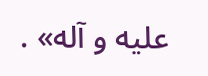عليه و آله» .